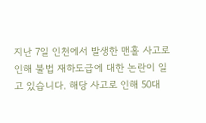지난 7일 인천에서 발생한 맨홀 사고로 인해 불법 재하도급에 대한 논란이 일고 있습니다. 해당 사고로 인해 50대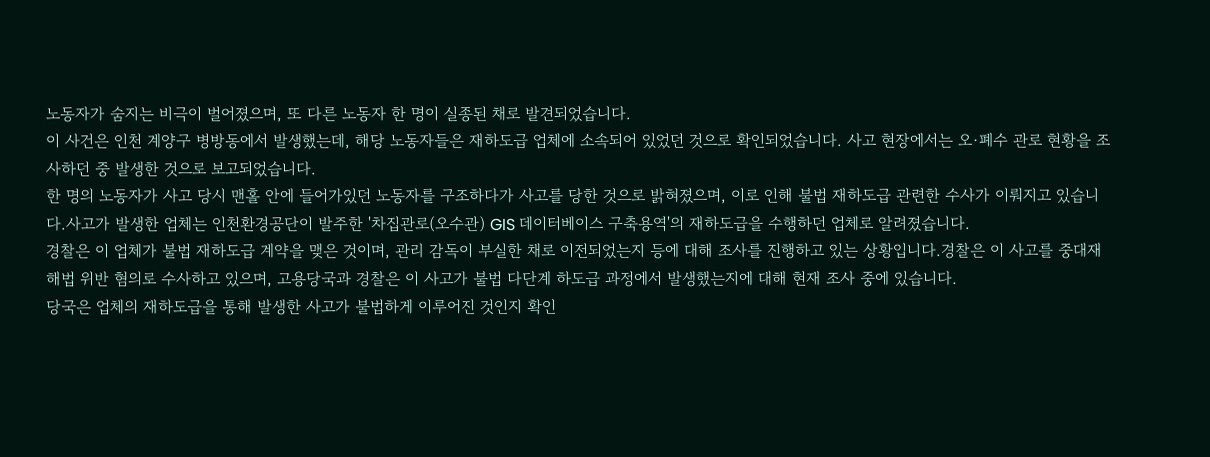노동자가 숨지는 비극이 벌어졌으며, 또 다른 노동자 한 명이 실종된 채로 발견되었습니다.
이 사건은 인천 계양구 병방동에서 발생했는데, 해당 노동자들은 재하도급 업체에 소속되어 있었던 것으로 확인되었습니다. 사고 현장에서는 오·폐수 관로 현황을 조사하던 중 발생한 것으로 보고되었습니다.
한 명의 노동자가 사고 당시 맨홀 안에 들어가있던 노동자를 구조하다가 사고를 당한 것으로 밝혀졌으며, 이로 인해 불법 재하도급 관련한 수사가 이뤄지고 있습니다.사고가 발생한 업체는 인천환경공단이 발주한 '차집관로(오수관) GIS 데이터베이스 구축용역'의 재하도급을 수행하던 업체로 알려졌습니다.
경찰은 이 업체가 불법 재하도급 계약을 맺은 것이며, 관리 감독이 부실한 채로 이전되었는지 등에 대해 조사를 진행하고 있는 상황입니다.경찰은 이 사고를 중대재해법 위반 혐의로 수사하고 있으며, 고용당국과 경찰은 이 사고가 불법 다단계 하도급 과정에서 발생했는지에 대해 현재 조사 중에 있습니다.
당국은 업체의 재하도급을 통해 발생한 사고가 불법하게 이루어진 것인지 확인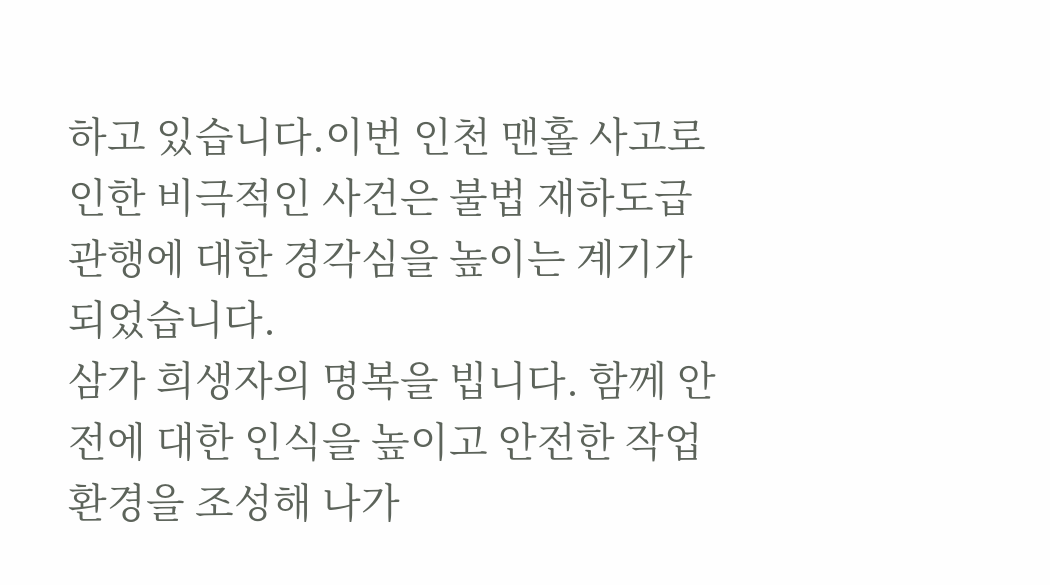하고 있습니다.이번 인천 맨홀 사고로 인한 비극적인 사건은 불법 재하도급 관행에 대한 경각심을 높이는 계기가 되었습니다.
삼가 희생자의 명복을 빕니다. 함께 안전에 대한 인식을 높이고 안전한 작업환경을 조성해 나가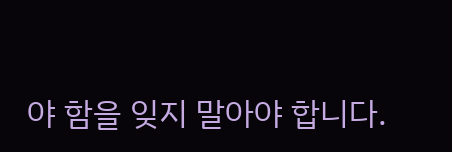야 함을 잊지 말아야 합니다.